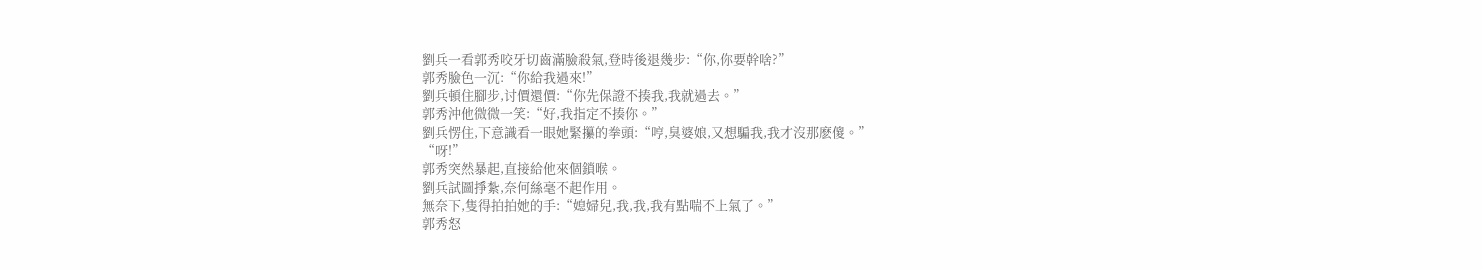劉兵一看郭秀咬牙切齒滿臉殺氣,登時後退幾步:“你,你要幹啥?”
郭秀臉色一沉:“你給我過來!”
劉兵頓住腳步,讨價還價:“你先保證不揍我,我就過去。”
郭秀沖他微微一笑:“好,我指定不揍你。”
劉兵愣住,下意識看一眼她緊攥的拳頭:“哼,臭婆娘,又想騙我,我才沒那麽傻。”
“呀!”
郭秀突然暴起,直接給他來個鎖喉。
劉兵試圖掙紮,奈何絲毫不起作用。
無奈下,隻得拍拍她的手:“媳婦兒,我,我,我有點喘不上氣了。”
郭秀怒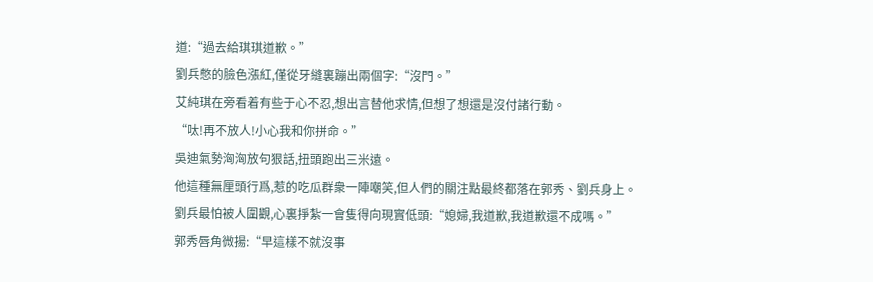道:“過去給琪琪道歉。”
劉兵憋的臉色漲紅,僅從牙縫裏蹦出兩個字:“沒門。”
艾純琪在旁看着有些于心不忍,想出言替他求情,但想了想還是沒付諸行動。
“呔!再不放人!小心我和你拼命。”
吳迪氣勢洶洶放句狠話,扭頭跑出三米遠。
他這種無厘頭行爲,惹的吃瓜群衆一陣嘲笑,但人們的關注點最終都落在郭秀、劉兵身上。
劉兵最怕被人圍觀,心裏掙紮一會隻得向現實低頭:“媳婦,我道歉,我道歉還不成嗎。”
郭秀唇角微揚:“早這樣不就沒事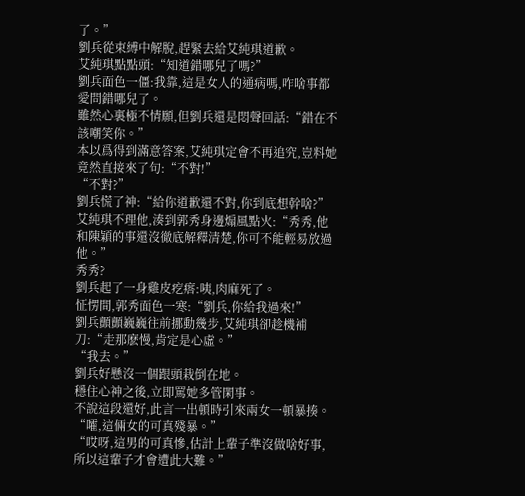了。”
劉兵從束縛中解脫,趕緊去給艾純琪道歉。
艾純琪點點頭:“知道錯哪兒了嗎?”
劉兵面色一僵:我靠,這是女人的通病嗎,咋啥事都愛問錯哪兒了。
雖然心裏極不情願,但劉兵還是悶聲回話:“錯在不該嘲笑你。”
本以爲得到滿意答案,艾純琪定會不再追究,豈料她竟然直接來了句:“不對!”
“不對?”
劉兵慌了神:“給你道歉還不對,你到底想幹啥?”
艾純琪不理他,湊到郭秀身邊煽風點火:“秀秀,他和陳穎的事還沒徹底解釋清楚,你可不能輕易放過他。”
秀秀?
劉兵起了一身雞皮疙瘩:咦,肉麻死了。
怔愣間,郭秀面色一寒:“劉兵,你給我過來!”
劉兵顫顫巍巍往前挪動幾步,艾純琪卻趁機補刀:“走那麽慢,肯定是心虛。”
“我去。”
劉兵好懸沒一個跟頭栽倒在地。
穩住心神之後,立即罵她多管閑事。
不說這段還好,此言一出頓時引來兩女一頓暴揍。
“嚯,這倆女的可真殘暴。”
“哎呀,這男的可真慘,估計上輩子準沒做啥好事,所以這輩子才會遭此大難。”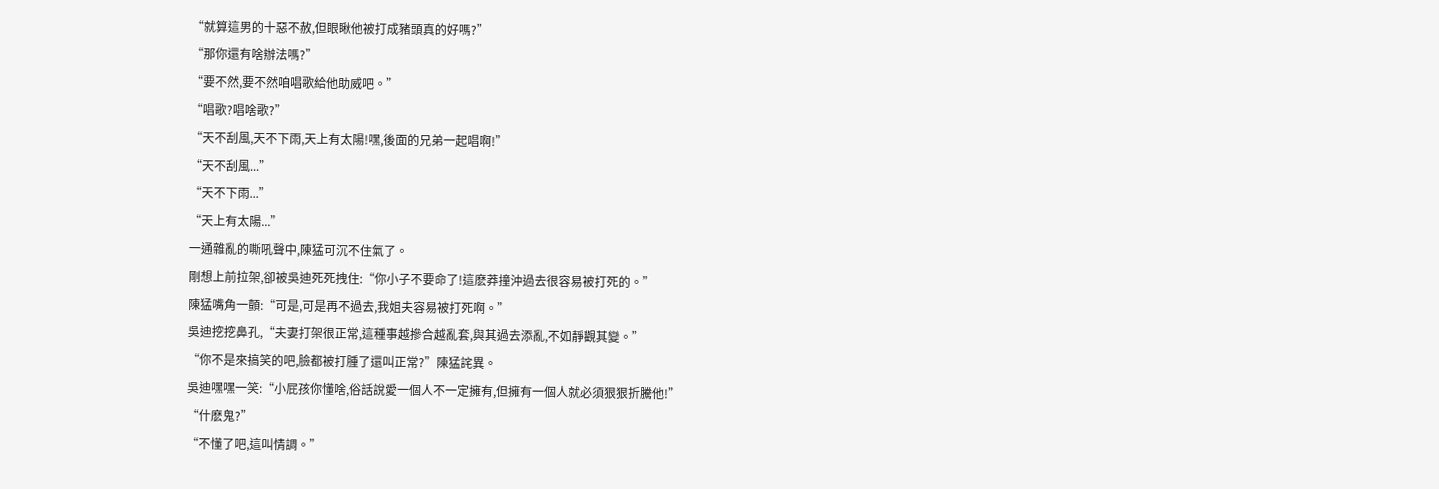“就算這男的十惡不赦,但眼瞅他被打成豬頭真的好嗎?”
“那你還有啥辦法嗎?”
“要不然,要不然咱唱歌給他助威吧。”
“唱歌?唱啥歌?”
“天不刮風,天不下雨,天上有太陽!嘿,後面的兄弟一起唱啊!”
“天不刮風...”
“天不下雨...”
“天上有太陽...”
一通雜亂的嘶吼聲中,陳猛可沉不住氣了。
剛想上前拉架,卻被吳迪死死拽住:“你小子不要命了!這麽莽撞沖過去很容易被打死的。”
陳猛嘴角一顫:“可是,可是再不過去,我姐夫容易被打死啊。”
吳迪挖挖鼻孔,“夫妻打架很正常,這種事越摻合越亂套,與其過去添亂,不如靜觀其變。”
“你不是來搞笑的吧,臉都被打腫了還叫正常?”陳猛詫異。
吳迪嘿嘿一笑:“小屁孩你懂啥,俗話說愛一個人不一定擁有,但擁有一個人就必須狠狠折騰他!”
“什麽鬼?”
“不懂了吧,這叫情調。”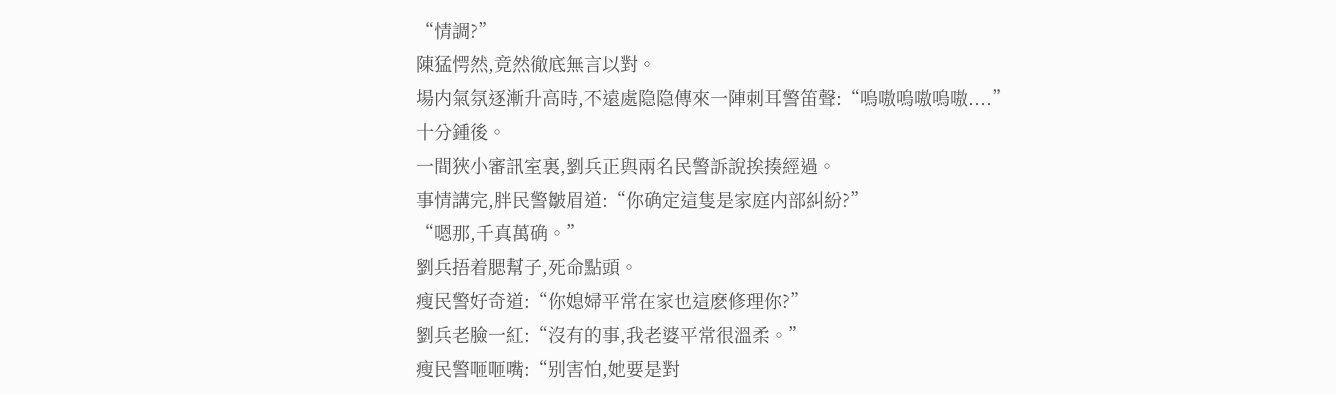“情調?”
陳猛愕然,竟然徹底無言以對。
場内氣氛逐漸升高時,不遠處隐隐傳來一陣刺耳警笛聲:“嗚嗷嗚嗷嗚嗷....”
十分鍾後。
一間狹小審訊室裏,劉兵正與兩名民警訴說挨揍經過。
事情講完,胖民警皺眉道:“你确定這隻是家庭内部糾紛?”
“嗯那,千真萬确。”
劉兵捂着腮幫子,死命點頭。
瘦民警好奇道:“你媳婦平常在家也這麽修理你?”
劉兵老臉一紅:“沒有的事,我老婆平常很溫柔。”
瘦民警咂咂嘴:“别害怕,她要是對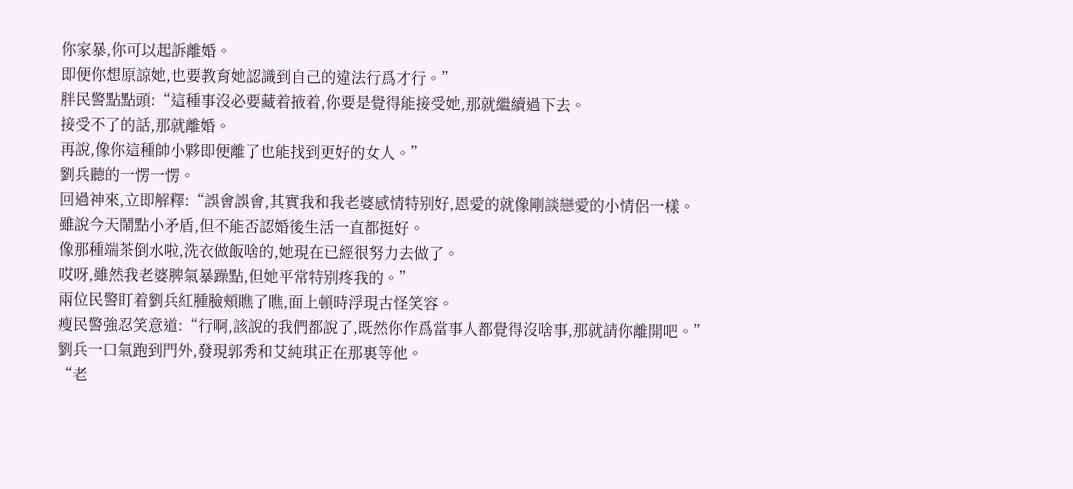你家暴,你可以起訴離婚。
即便你想原諒她,也要教育她認識到自己的違法行爲才行。”
胖民警點點頭:“這種事沒必要藏着掖着,你要是覺得能接受她,那就繼續過下去。
接受不了的話,那就離婚。
再說,像你這種帥小夥即便離了也能找到更好的女人。”
劉兵聽的一愣一愣。
回過神來,立即解釋:“誤會誤會,其實我和我老婆感情特别好,恩愛的就像剛談戀愛的小情侶一樣。
雖說今天鬧點小矛盾,但不能否認婚後生活一直都挺好。
像那種端茶倒水啦,洗衣做飯啥的,她現在已經很努力去做了。
哎呀,雖然我老婆脾氣暴躁點,但她平常特别疼我的。”
兩位民警盯着劉兵紅腫臉頰瞧了瞧,面上頓時浮現古怪笑容。
瘦民警強忍笑意道:“行啊,該說的我們都說了,既然你作爲當事人都覺得沒啥事,那就請你離開吧。”
劉兵一口氣跑到門外,發現郭秀和艾純琪正在那裏等他。
“老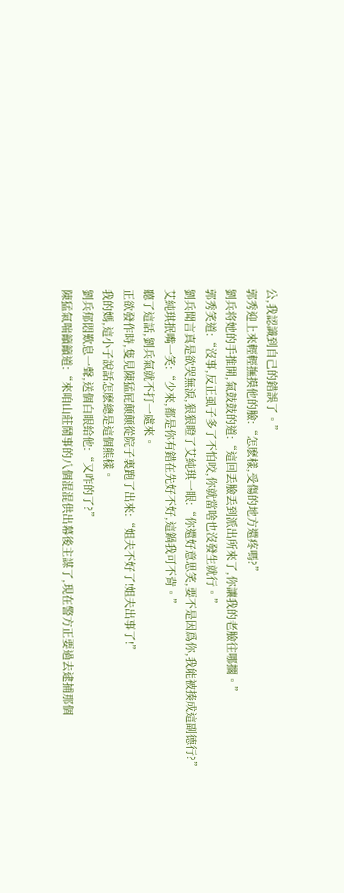公,我認識到自己的錯誤了。”
郭秀迎上來輕輕撫摸他的臉:“怎麽樣,受傷的地方還疼嗎?”
劉兵将她的手推開,氣鼓鼓的道:“這回丢臉丢到派出所來了,你讓我的老臉往哪擱。”
郭秀笑道:“沒事,反正虱子多了不怕咬,你就當啥也沒發生就行。”
劉兵聞言真是欲哭無淚,狠狠瞪了艾純琪一眼:“你還好意思笑,要不是因爲你,我能被揍成這副德行?”
艾純琪抿嘴一笑:“少來,都是你有錯在先好不好,這鍋我可不背。”
聽了這話,劉兵氣就不打一處來。
正欲發作時,隻見陳猛屁颠颠從院子裏跑了出來:“姐夫不好了!姐夫出事了!”
我的媽,這小子說話怎麽總是這個熊樣。
劉兵郁悶歎息一聲,送個白眼給他:“又咋的了?”
陳猛氣喘籲籲道:“來咱山莊鬧事的八個混混供出幕後主謀了,現在警方正要過去逮捕那個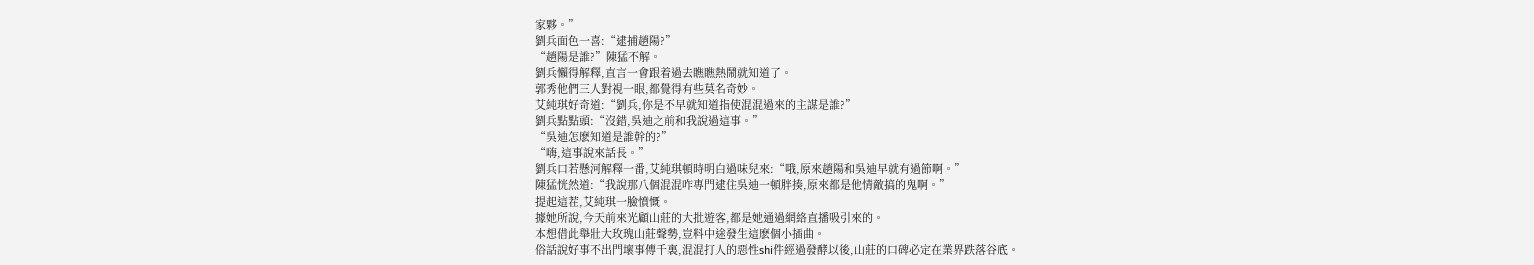家夥。”
劉兵面色一喜:“逮捕趙陽?”
“趙陽是誰?”陳猛不解。
劉兵懶得解釋,直言一會跟着過去瞧瞧熱鬧就知道了。
郭秀他們三人對視一眼,都覺得有些莫名奇妙。
艾純琪好奇道:“劉兵,你是不早就知道指使混混過來的主謀是誰?”
劉兵點點頭:“沒錯,吳迪之前和我說過這事。”
“吳迪怎麽知道是誰幹的?”
“嗨,這事說來話長。”
劉兵口若懸河解釋一番,艾純琪頓時明白過味兒來:“哦,原來趙陽和吳迪早就有過節啊。”
陳猛恍然道:“我說那八個混混咋專門逮住吳迪一頓胖揍,原來都是他情敵搞的鬼啊。”
提起這茬,艾純琪一臉憤慨。
據她所說,今天前來光顧山莊的大批遊客,都是她通過網絡直播吸引來的。
本想借此舉壯大玫瑰山莊聲勢,豈料中途發生這麽個小插曲。
俗話說好事不出門壞事傳千裏,混混打人的惡性shi件經過發酵以後,山莊的口碑必定在業界跌落谷底。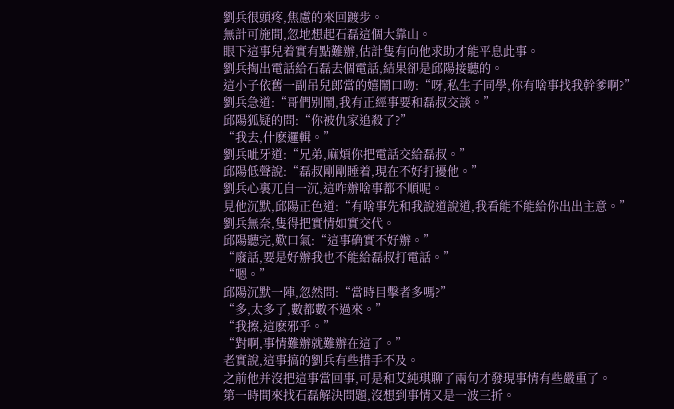劉兵很頭疼,焦慮的來回踱步。
無計可施間,忽地想起石磊這個大靠山。
眼下這事兒着實有點難辦,估計隻有向他求助才能平息此事。
劉兵掏出電話給石磊去個電話,結果卻是邱陽接聽的。
這小子依舊一副吊兒郎當的嬉鬧口吻:“呀,私生子同學,你有啥事找我幹爹啊?”
劉兵急道:“哥們别鬧,我有正經事要和磊叔交談。”
邱陽狐疑的問:“你被仇家追殺了?”
“我去,什麽邏輯。”
劉兵呲牙道:“兄弟,麻煩你把電話交給磊叔。”
邱陽低聲說:“磊叔剛剛睡着,現在不好打擾他。”
劉兵心裏兀自一沉,這咋辦啥事都不順呢。
見他沉默,邱陽正色道:“有啥事先和我說道說道,我看能不能給你出出主意。”
劉兵無奈,隻得把實情如實交代。
邱陽聽完,歎口氣:“這事确實不好辦。”
“廢話,要是好辦我也不能給磊叔打電話。”
“嗯。”
邱陽沉默一陣,忽然問:“當時目擊者多嗎?”
“多,太多了,數都數不過來。”
“我擦,這麽邪乎。”
“對啊,事情難辦就難辦在這了。”
老實說,這事搞的劉兵有些措手不及。
之前他并沒把這事當回事,可是和艾純琪聊了兩句才發現事情有些嚴重了。
第一時間來找石磊解決問題,沒想到事情又是一波三折。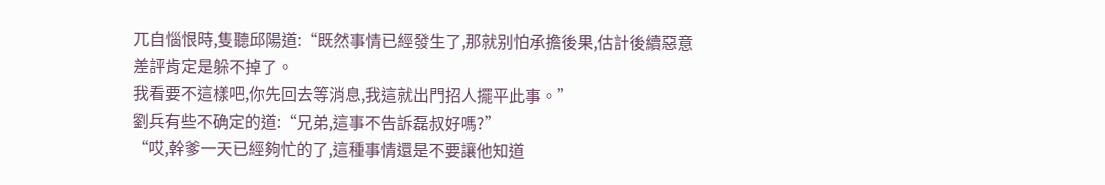兀自惱恨時,隻聽邱陽道:“既然事情已經發生了,那就别怕承擔後果,估計後續惡意差評肯定是躲不掉了。
我看要不這樣吧,你先回去等消息,我這就出門招人擺平此事。”
劉兵有些不确定的道:“兄弟,這事不告訴磊叔好嗎?”
“哎,幹爹一天已經夠忙的了,這種事情還是不要讓他知道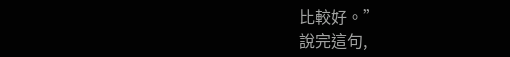比較好。”
說完這句,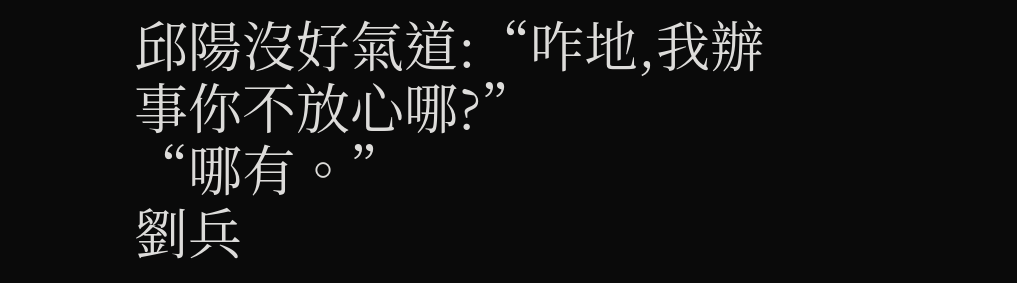邱陽沒好氣道:“咋地,我辦事你不放心哪?”
“哪有。”
劉兵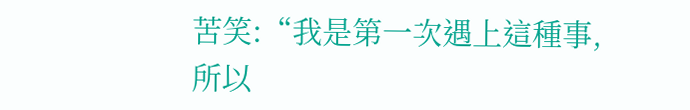苦笑:“我是第一次遇上這種事,所以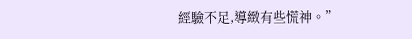經驗不足,導緻有些慌神。”